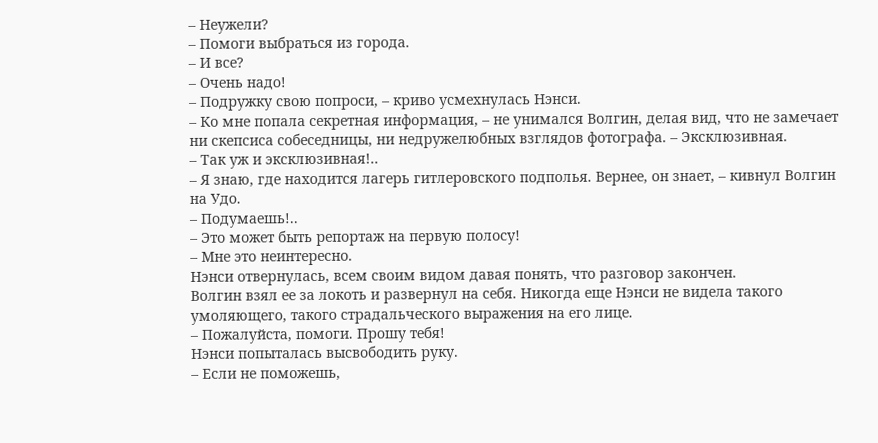– Неужели?
– Помоги выбраться из города.
– И все?
– Очень надо!
– Подружку свою попроси, – криво усмехнулась Нэнси.
– Ко мне попала секретная информация, – не унимался Волгин, делая вид, что не замечает ни скепсиса собеседницы, ни недружелюбных взглядов фотографа. – Эксклюзивная.
– Так уж и эксклюзивная!..
– Я знаю, где находится лагерь гитлеровского подполья. Вернее, он знает, – кивнул Волгин на Удо.
– Подумаешь!..
– Это может быть репортаж на первую полосу!
– Мне это неинтересно.
Нэнси отвернулась, всем своим видом давая понять, что разговор закончен.
Волгин взял ее за локоть и развернул на себя. Никогда еще Нэнси не видела такого умоляющего, такого страдальческого выражения на его лице.
– Пожалуйста, помоги. Прошу тебя!
Нэнси попыталась высвободить руку.
– Если не поможешь,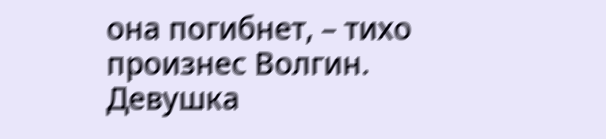она погибнет, – тихо произнес Волгин.
Девушка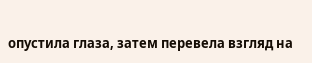опустила глаза, затем перевела взгляд на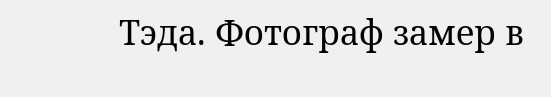Тэда. Фотограф замер в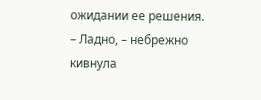ожидании ее решения.
– Ладно, – небрежно кивнула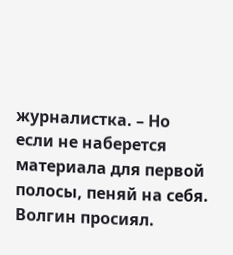журналистка. – Но если не наберется материала для первой полосы, пеняй на себя.
Волгин просиял.